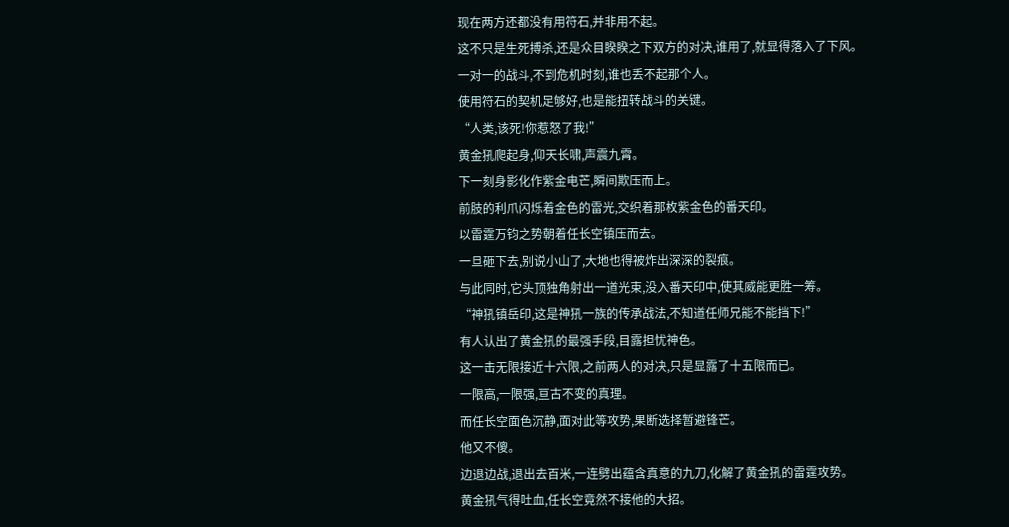现在两方还都没有用符石,并非用不起。
这不只是生死搏杀,还是众目睽睽之下双方的对决,谁用了,就显得落入了下风。
一对一的战斗,不到危机时刻,谁也丢不起那个人。
使用符石的契机足够好,也是能扭转战斗的关键。
“人类,该死!你惹怒了我!”
黄金犼爬起身,仰天长啸,声震九霄。
下一刻身影化作紫金电芒,瞬间欺压而上。
前肢的利爪闪烁着金色的雷光,交织着那枚紫金色的番天印。
以雷霆万钧之势朝着任长空镇压而去。
一旦砸下去,别说小山了,大地也得被炸出深深的裂痕。
与此同时,它头顶独角射出一道光束,没入番天印中,使其威能更胜一筹。
“神犼镇岳印,这是神犼一族的传承战法,不知道任师兄能不能挡下!”
有人认出了黄金犼的最强手段,目露担忧神色。
这一击无限接近十六限,之前两人的对决,只是显露了十五限而已。
一限高,一限强,亘古不变的真理。
而任长空面色沉静,面对此等攻势,果断选择暂避锋芒。
他又不傻。
边退边战,退出去百米,一连劈出蕴含真意的九刀,化解了黄金犼的雷霆攻势。
黄金犼气得吐血,任长空竟然不接他的大招。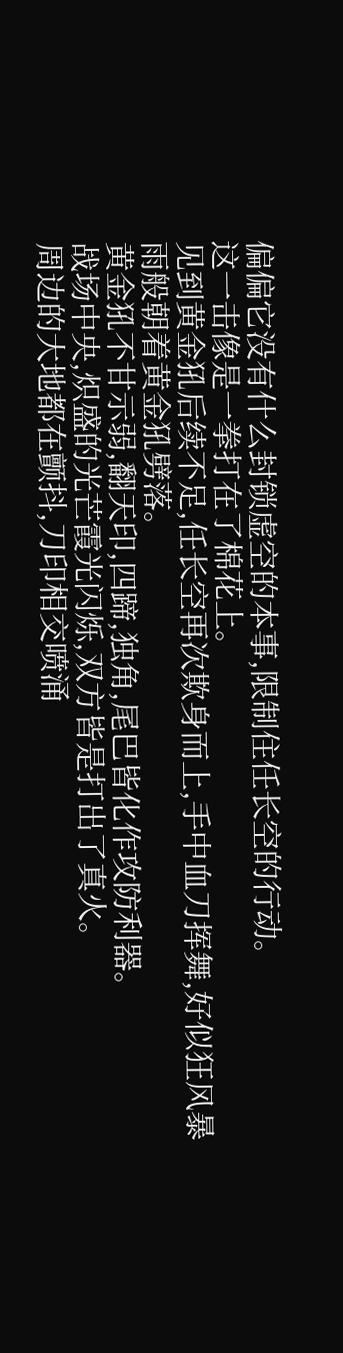偏偏它没有什么封锁虚空的本事,限制住任长空的行动。
这一击像是一拳打在了棉花上。
见到黄金犼后续不足,任长空再次欺身而上,手中血刀挥舞,好似狂风暴雨般朝着黄金犼劈落。
黄金犼不甘示弱,翻天印,四蹄,独角,尾巴皆化作攻防利器。
战场中央,炽盛的光芒霞光闪烁,双方皆是打出了真火。
周边的大地都在颤抖,刀印相交喷涌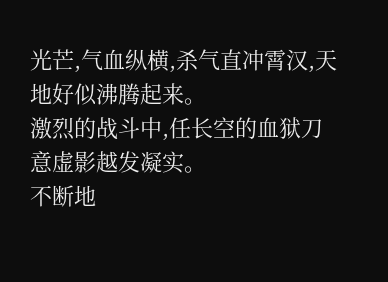光芒,气血纵横,杀气直冲霄汉,天地好似沸腾起来。
激烈的战斗中,任长空的血狱刀意虚影越发凝实。
不断地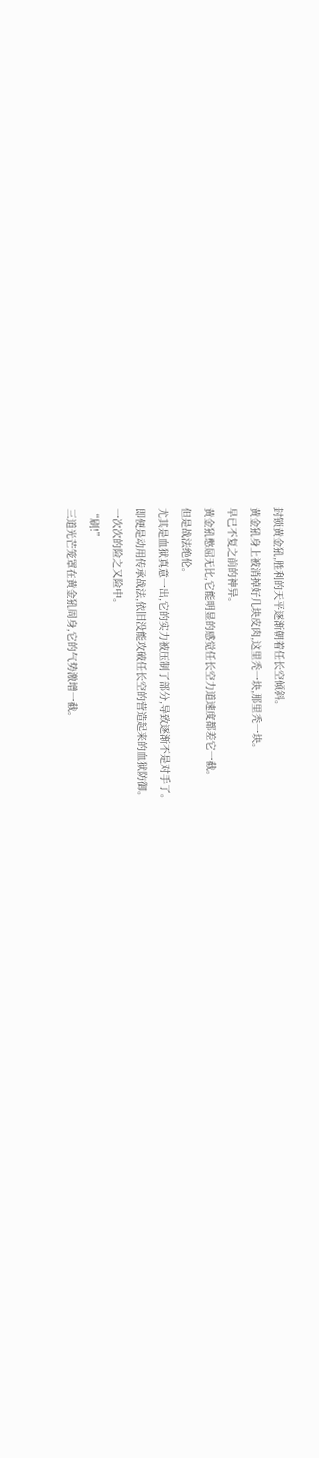封锁黄金犼,胜利的天平逐渐朝着任长空倾斜。
黄金犼身上被消掉好几块皮肉,这里秃一块,那里秃一块。
早已不复之前的神异。
黄金犼憋屈无比,它能明显的感觉任长空力道速度都差它一截。
但是战法绝伦。
尤其是血狱真意一出,它的实力被压制了部分,导致逐渐不是对手了。
即便是动用传承战法,依旧没能攻破任长空的营造起来的血狱防御。
一次次的险之又险中。
“刷!”
三道光芒笼罩在黄金犼周身,它的气势激增一截。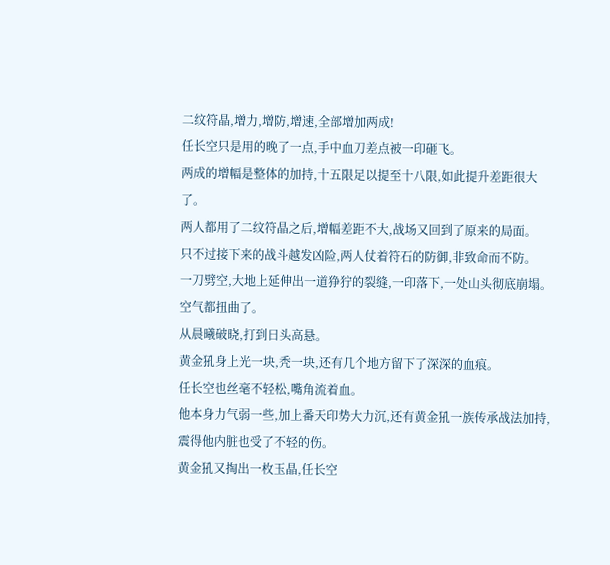二纹符晶,增力,增防,增速,全部增加两成!
任长空只是用的晚了一点,手中血刀差点被一印砸飞。
两成的增幅是整体的加持,十五限足以提至十八限,如此提升差距很大了。
两人都用了二纹符晶之后,增幅差距不大,战场又回到了原来的局面。
只不过接下来的战斗越发凶险,两人仗着符石的防御,非致命而不防。
一刀劈空,大地上延伸出一道狰狞的裂缝,一印落下,一处山头彻底崩塌。
空气都扭曲了。
从晨曦破晓,打到日头高悬。
黄金犼身上光一块,秃一块,还有几个地方留下了深深的血痕。
任长空也丝毫不轻松,嘴角流着血。
他本身力气弱一些,加上番天印势大力沉,还有黄金犼一族传承战法加持,震得他内脏也受了不轻的伤。
黄金犼又掏出一枚玉晶,任长空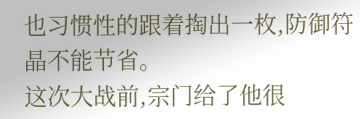也习惯性的跟着掏出一枚,防御符晶不能节省。
这次大战前,宗门给了他很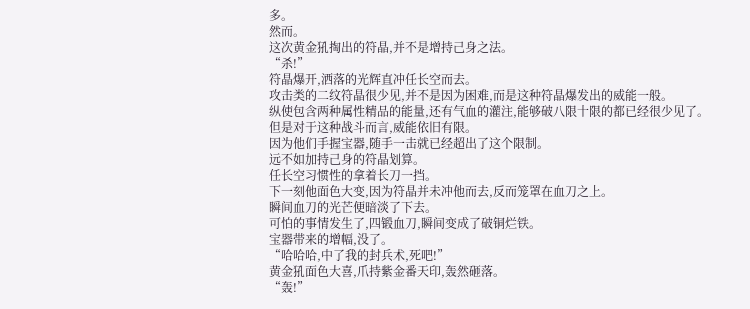多。
然而。
这次黄金犼掏出的符晶,并不是增持己身之法。
“杀!”
符晶爆开,洒落的光辉直冲任长空而去。
攻击类的二纹符晶很少见,并不是因为困难,而是这种符晶爆发出的威能一般。
纵使包含两种属性精品的能量,还有气血的灌注,能够破八限十限的都已经很少见了。
但是对于这种战斗而言,威能依旧有限。
因为他们手握宝器,随手一击就已经超出了这个限制。
远不如加持己身的符晶划算。
任长空习惯性的拿着长刀一挡。
下一刻他面色大变,因为符晶并未冲他而去,反而笼罩在血刀之上。
瞬间血刀的光芒便暗淡了下去。
可怕的事情发生了,四锻血刀,瞬间变成了破铜烂铁。
宝器带来的增幅,没了。
“哈哈哈,中了我的封兵术,死吧!”
黄金犼面色大喜,爪持紫金番天印,轰然砸落。
“轰!”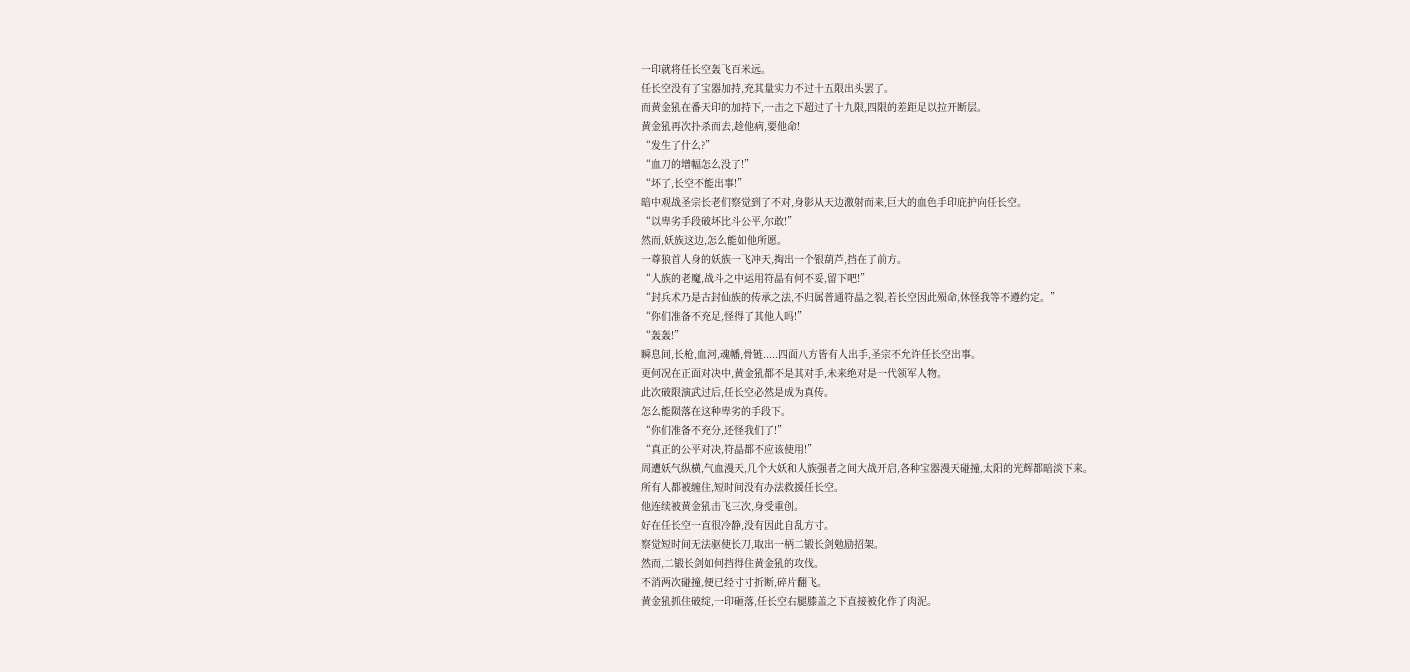一印就将任长空轰飞百米远。
任长空没有了宝器加持,充其量实力不过十五限出头罢了。
而黄金犼在番天印的加持下,一击之下超过了十九限,四限的差距足以拉开断层。
黄金犼再次扑杀而去,趁他病,要他命!
“发生了什么?”
“血刀的增幅怎么没了!”
“坏了,长空不能出事!”
暗中观战圣宗长老们察觉到了不对,身影从天边激射而来,巨大的血色手印庇护向任长空。
“以卑劣手段破坏比斗公平,尔敢!”
然而,妖族这边,怎么能如他所愿。
一尊狼首人身的妖族一飞冲天,掏出一个银葫芦,挡在了前方。
“人族的老魔,战斗之中运用符晶有何不妥,留下吧!”
“封兵术乃是古封仙族的传承之法,不归属普通符晶之裂,若长空因此殒命,休怪我等不遵约定。”
“你们准备不充足,怪得了其他人吗!”
“轰轰!”
瞬息间,长枪,血河,魂幡,骨链.....四面八方皆有人出手,圣宗不允许任长空出事。
更何况在正面对决中,黄金犼都不是其对手,未来绝对是一代领军人物。
此次破限演武过后,任长空必然是成为真传。
怎么能陨落在这种卑劣的手段下。
“你们准备不充分,还怪我们了!”
“真正的公平对决,符晶都不应该使用!”
周遭妖气纵横,气血漫天,几个大妖和人族强者之间大战开启,各种宝器漫天碰撞,太阳的光辉都暗淡下来。
所有人都被缠住,短时间没有办法救援任长空。
他连续被黄金犼击飞三次,身受重创。
好在任长空一直很冷静,没有因此自乱方寸。
察觉短时间无法驱使长刀,取出一柄二锻长剑勉励招架。
然而,二锻长剑如何挡得住黄金犼的攻伐。
不消两次碰撞,便已经寸寸折断,碎片翻飞。
黄金犼抓住破绽,一印砸落,任长空右腿膝盖之下直接被化作了肉泥。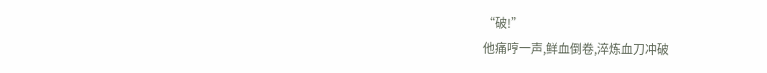“破!”
他痛哼一声,鲜血倒卷,淬炼血刀冲破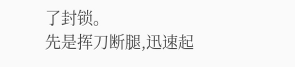了封锁。
先是挥刀断腿,迅速起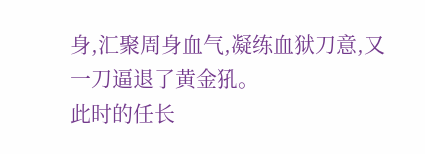身,汇聚周身血气,凝练血狱刀意,又一刀逼退了黄金犼。
此时的任长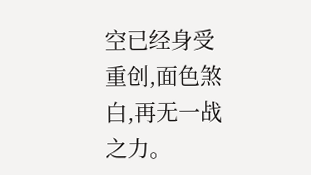空已经身受重创,面色煞白,再无一战之力。